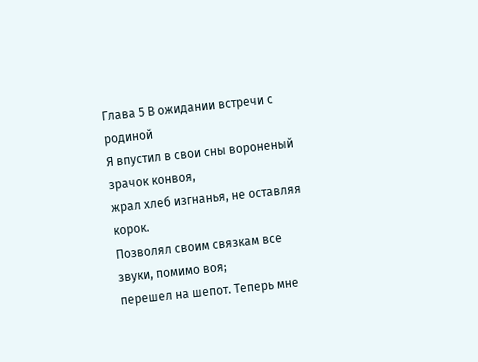Глава 5 В ожидании встречи с родиной
Я впустил в свои сны вороненый зрачок конвоя,
жрал хлеб изгнанья, не оставляя корок.
Позволял своим связкам все звуки, помимо воя;
перешел на шепот. Теперь мне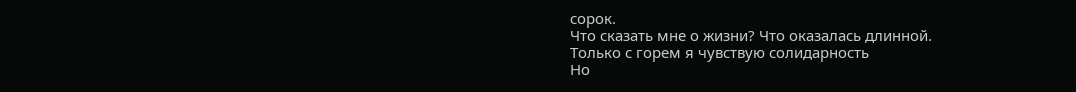сорок.
Что сказать мне о жизни? Что оказалась длинной.
Только с горем я чувствую солидарность
Но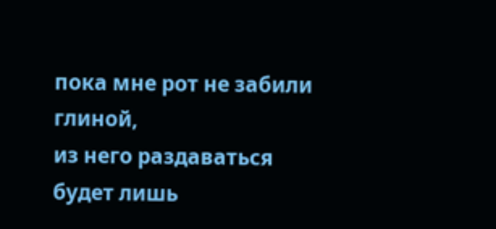пока мне рот не забили глиной,
из него раздаваться будет лишь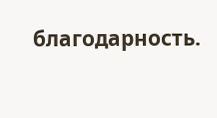благодарность.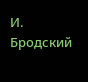И. Бродский